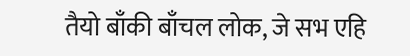तैयो बाँकी बाँचल लोक, जे सभ एहि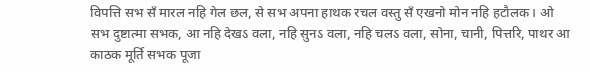विपत्ति सभ सँ मारल नहि गेल छल, से सभ अपना हाथक रचल वस्तु सँ एखनो मोन नहि हटौलक। ओ सभ दुष्टात्मा सभक, आ नहि देखऽ वला, नहि सुनऽ वला, नहि चलऽ वला, सोना, चानी, पित्तरि, पाथर आ काठक मूर्ति सभक पूजा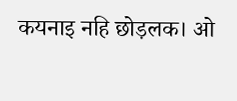कयनाइ नहि छोड़लक। ओ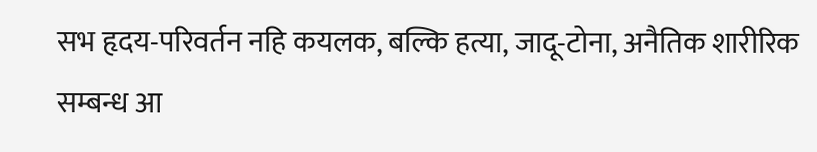सभ हृदय-परिवर्तन नहि कयलक, बल्कि हत्या, जादू-टोना, अनैतिक शारीरिक सम्बन्ध आ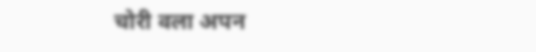चोरी वला अपन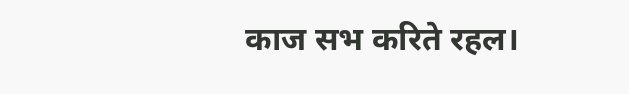काज सभ करिते रहल।